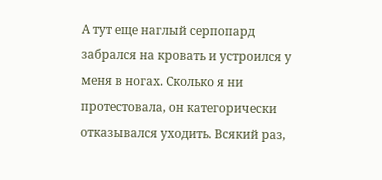А тут еще наглый серпопард забрался на кровать и устроился у меня в ногах. Сколько я ни протестовала, он категорически отказывался уходить. Всякий раз,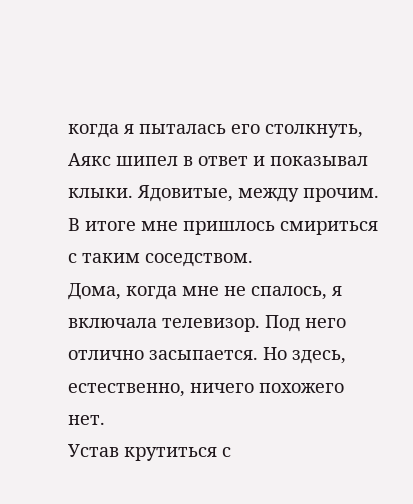когда я пыталась его столкнуть, Аякс шипел в ответ и показывал клыки. Ядовитые, между прочим. В итоге мне пришлось смириться с таким соседством.
Дома, когда мне не спалось, я включала телевизор. Под него отлично засыпается. Но здесь, естественно, ничего похожего нет.
Устав крутиться с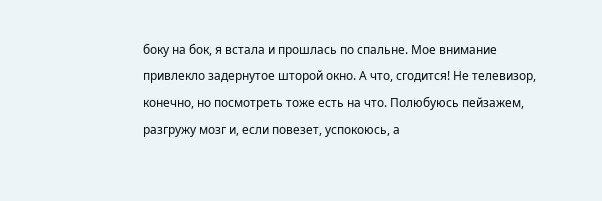боку на бок, я встала и прошлась по спальне. Мое внимание привлекло задернутое шторой окно. А что, сгодится! Не телевизор, конечно, но посмотреть тоже есть на что. Полюбуюсь пейзажем, разгружу мозг и, если повезет, успокоюсь, а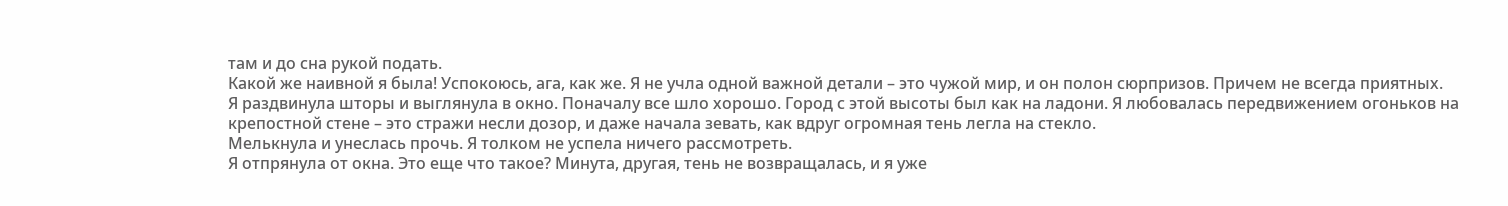там и до сна рукой подать.
Какой же наивной я была! Успокоюсь, ага, как же. Я не учла одной важной детали – это чужой мир, и он полон сюрпризов. Причем не всегда приятных.
Я раздвинула шторы и выглянула в окно. Поначалу все шло хорошо. Город с этой высоты был как на ладони. Я любовалась передвижением огоньков на крепостной стене – это стражи несли дозор, и даже начала зевать, как вдруг огромная тень легла на стекло.
Мелькнула и унеслась прочь. Я толком не успела ничего рассмотреть.
Я отпрянула от окна. Это еще что такое? Минута, другая, тень не возвращалась, и я уже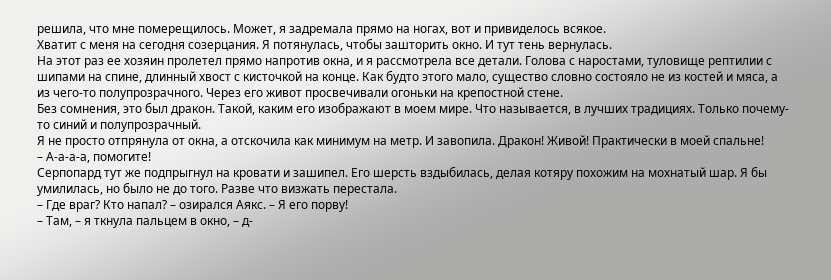решила, что мне померещилось. Может, я задремала прямо на ногах, вот и привиделось всякое.
Хватит с меня на сегодня созерцания. Я потянулась, чтобы зашторить окно. И тут тень вернулась.
На этот раз ее хозяин пролетел прямо напротив окна, и я рассмотрела все детали. Голова с наростами, туловище рептилии с шипами на спине, длинный хвост с кисточкой на конце. Как будто этого мало, существо словно состояло не из костей и мяса, а из чего-то полупрозрачного. Через его живот просвечивали огоньки на крепостной стене.
Без сомнения, это был дракон. Такой, каким его изображают в моем мире. Что называется, в лучших традициях. Только почему-то синий и полупрозрачный.
Я не просто отпрянула от окна, а отскочила как минимум на метр. И завопила. Дракон! Живой! Практически в моей спальне!
– А-а-а-а, помогите!
Серпопард тут же подпрыгнул на кровати и зашипел. Его шерсть вздыбилась, делая котяру похожим на мохнатый шар. Я бы умилилась, но было не до того. Разве что визжать перестала.
– Где враг? Кто напал? – озирался Аякс. – Я его порву!
– Там, – я ткнула пальцем в окно, – д-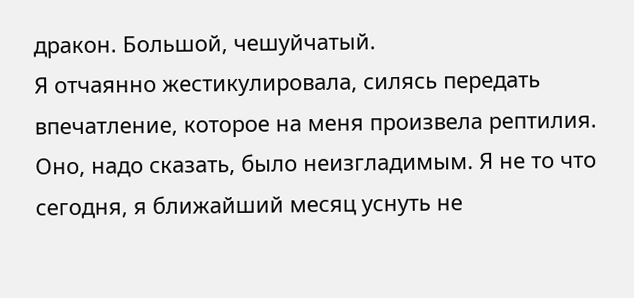дракон. Большой, чешуйчатый.
Я отчаянно жестикулировала, силясь передать впечатление, которое на меня произвела рептилия. Оно, надо сказать, было неизгладимым. Я не то что сегодня, я ближайший месяц уснуть не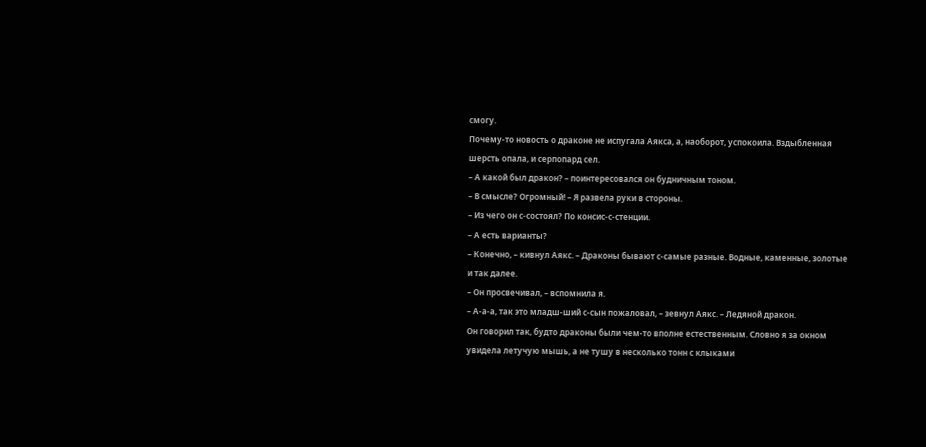смогу.
Почему-то новость о драконе не испугала Аякса, а, наоборот, успокоила. Вздыбленная шерсть опала, и серпопард сел.
– А какой был дракон? – поинтересовался он будничным тоном.
– В смысле? Огромный! – Я развела руки в стороны.
– Из чего он с-состоял? По консис-с-стенции.
– А есть варианты?
– Конечно, – кивнул Аякс. – Драконы бывают с-самые разные. Водные, каменные, золотые и так далее.
– Он просвечивал, – вспомнила я.
– А-а-а, так это младш-ший с-сын пожаловал, – зевнул Аякс. – Ледяной дракон.
Он говорил так, будто драконы были чем-то вполне естественным. Словно я за окном увидела летучую мышь, а не тушу в несколько тонн с клыками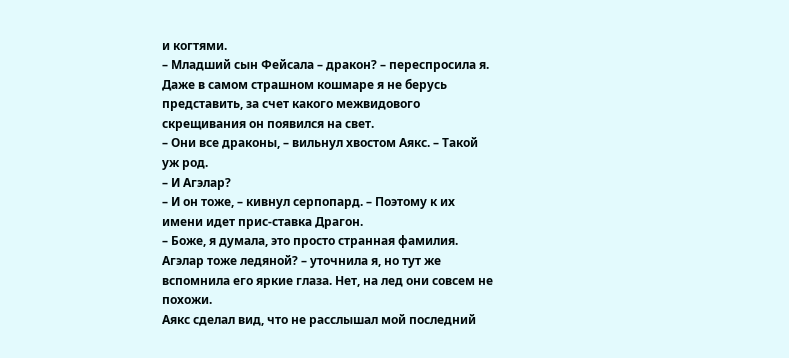и когтями.
– Младший сын Фейсала – дракон? – переспросила я. Даже в самом страшном кошмаре я не берусь представить, за счет какого межвидового скрещивания он появился на свет.
– Они все драконы, – вильнул хвостом Аякс. – Такой уж род.
– И Агэлар?
– И он тоже, – кивнул серпопард. – Поэтому к их имени идет прис-ставка Драгон.
– Боже, я думала, это просто странная фамилия. Агэлар тоже ледяной? – уточнила я, но тут же вспомнила его яркие глаза. Нет, на лед они совсем не похожи.
Аякс сделал вид, что не расслышал мой последний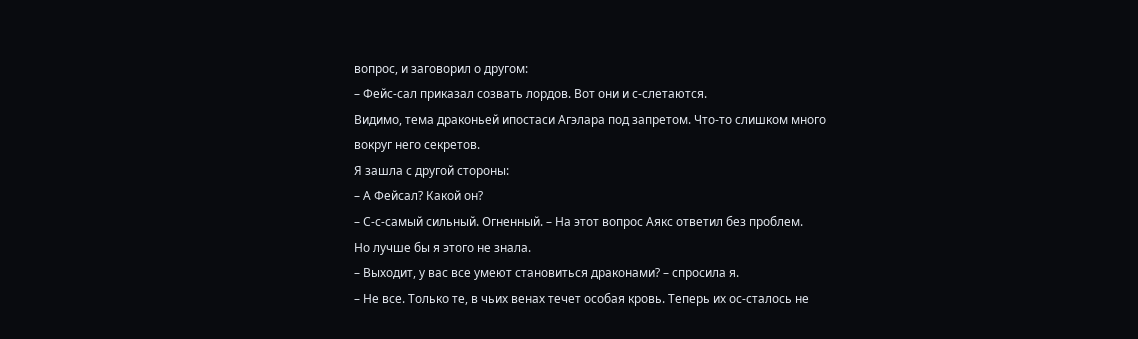вопрос, и заговорил о другом:
– Фейс-сал приказал созвать лордов. Вот они и с-слетаются.
Видимо, тема драконьей ипостаси Агэлара под запретом. Что-то слишком много вокруг него секретов.
Я зашла с другой стороны:
– А Фейсал? Какой он?
– С-с-самый сильный. Огненный. – На этот вопрос Аякс ответил без проблем.
Но лучше бы я этого не знала.
– Выходит, у вас все умеют становиться драконами? – спросила я.
– Не все. Только те, в чьих венах течет особая кровь. Теперь их ос-сталось не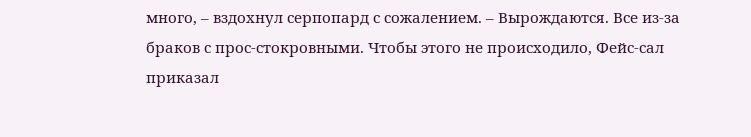много, – вздохнул серпопард с сожалением. – Вырождаются. Все из-за браков с прос-стокровными. Чтобы этого не происходило, Фейс-сал приказал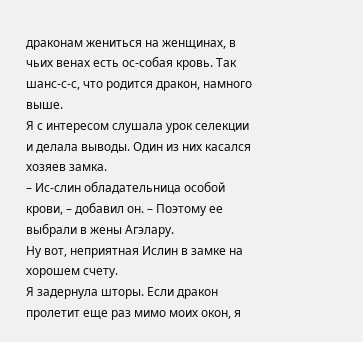драконам жениться на женщинах, в чьих венах есть ос-собая кровь. Так шанс-с-с, что родится дракон, намного выше.
Я с интересом слушала урок селекции и делала выводы. Один из них касался хозяев замка.
– Ис-слин обладательница особой крови, – добавил он. – Поэтому ее выбрали в жены Агэлару.
Ну вот, неприятная Ислин в замке на хорошем счету.
Я задернула шторы. Если дракон пролетит еще раз мимо моих окон, я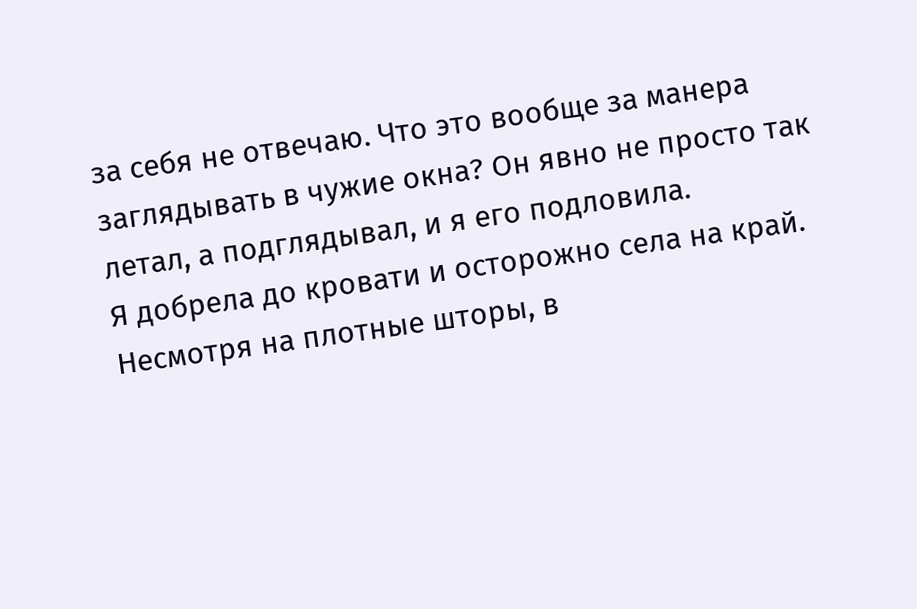за себя не отвечаю. Что это вообще за манера заглядывать в чужие окна? Он явно не просто так летал, а подглядывал, и я его подловила.
Я добрела до кровати и осторожно села на край. Несмотря на плотные шторы, в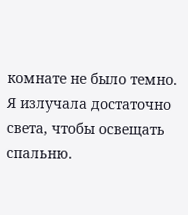комнате не было темно. Я излучала достаточно света, чтобы освещать спальню.